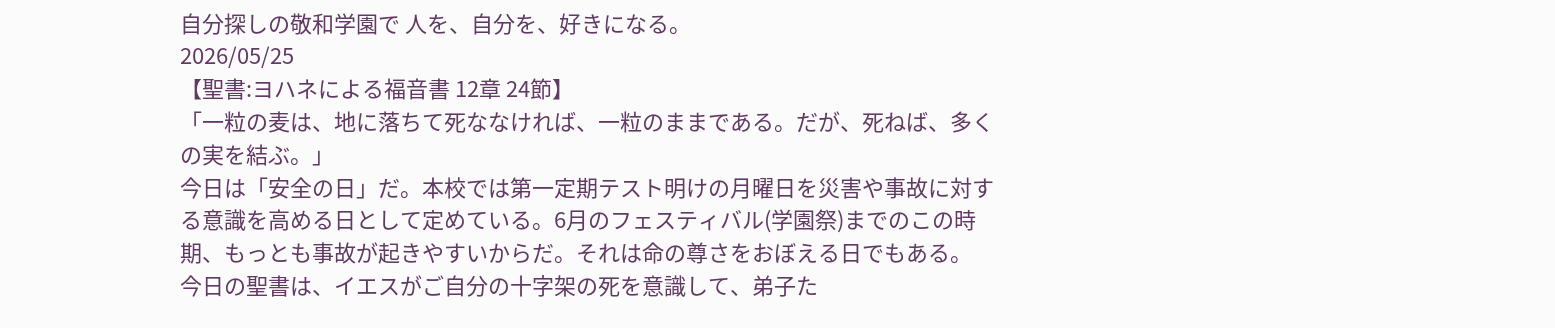自分探しの敬和学園で 人を、自分を、好きになる。
2026/05/25
【聖書:ヨハネによる福音書 12章 24節】
「一粒の麦は、地に落ちて死ななければ、一粒のままである。だが、死ねば、多くの実を結ぶ。」
今日は「安全の日」だ。本校では第一定期テスト明けの月曜日を災害や事故に対する意識を高める日として定めている。6月のフェスティバル(学園祭)までのこの時期、もっとも事故が起きやすいからだ。それは命の尊さをおぼえる日でもある。
今日の聖書は、イエスがご自分の十字架の死を意識して、弟子た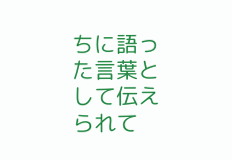ちに語った言葉として伝えられて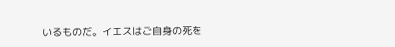いるものだ。イエスはご自身の死を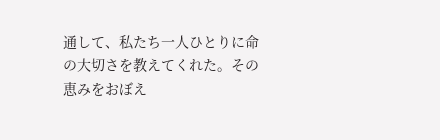通して、私たち一人ひとりに命の大切さを教えてくれた。その恵みをおぼえ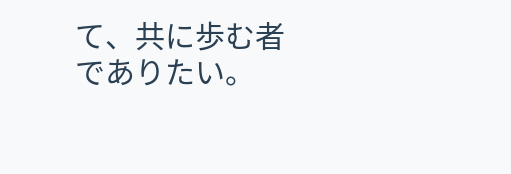て、共に歩む者でありたい。